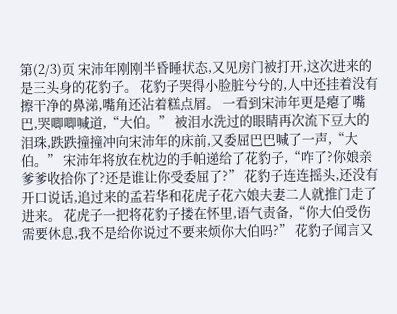第(2/3)页 宋沛年刚刚半昏睡状态,又见房门被打开,这次进来的是三头身的花豹子。 花豹子哭得小脸脏兮兮的,人中还挂着没有擦干净的鼻涕,嘴角还沾着糕点屑。 一看到宋沛年更是瘪了嘴巴,哭唧唧喊道,“大伯。” 被泪水洗过的眼睛再次流下豆大的泪珠,跌跌撞撞冲向宋沛年的床前,又委屈巴巴喊了一声,“大伯。” 宋沛年将放在枕边的手帕递给了花豹子,“咋了?你娘亲爹爹收拾你了?还是谁让你受委屈了?” 花豹子连连摇头,还没有开口说话,追过来的孟若华和花虎子花六娘夫妻二人就推门走了进来。 花虎子一把将花豹子搂在怀里,语气责备,“你大伯受伤需要休息,我不是给你说过不要来烦你大伯吗?” 花豹子闻言又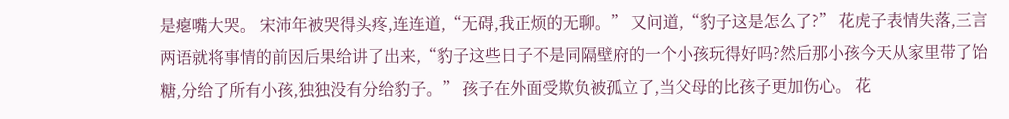是瘪嘴大哭。 宋沛年被哭得头疼,连连道,“无碍,我正烦的无聊。” 又问道,“豹子这是怎么了?” 花虎子表情失落,三言两语就将事情的前因后果给讲了出来,“豹子这些日子不是同隔壁府的一个小孩玩得好吗?然后那小孩今天从家里带了饴糖,分给了所有小孩,独独没有分给豹子。” 孩子在外面受欺负被孤立了,当父母的比孩子更加伤心。 花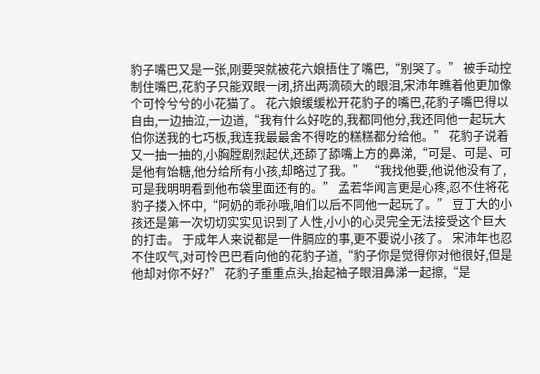豹子嘴巴又是一张,刚要哭就被花六娘捂住了嘴巴,“别哭了。” 被手动控制住嘴巴,花豹子只能双眼一闭,挤出两滴硕大的眼泪,宋沛年瞧着他更加像个可怜兮兮的小花猫了。 花六娘缓缓松开花豹子的嘴巴,花豹子嘴巴得以自由,一边抽泣,一边道,“我有什么好吃的,我都同他分,我还同他一起玩大伯你送我的七巧板,我连我最最舍不得吃的糕糕都分给他。” 花豹子说着又一抽一抽的,小胸膛剧烈起伏,还舔了舔嘴上方的鼻涕,“可是、可是、可是他有饴糖,他分给所有小孩,却略过了我。” “我找他要,他说他没有了,可是我明明看到他布袋里面还有的。” 孟若华闻言更是心疼,忍不住将花豹子搂入怀中,“阿奶的乖孙哦,咱们以后不同他一起玩了。” 豆丁大的小孩还是第一次切切实实见识到了人性,小小的心灵完全无法接受这个巨大的打击。 于成年人来说都是一件膈应的事,更不要说小孩了。 宋沛年也忍不住叹气,对可怜巴巴看向他的花豹子道,“豹子你是觉得你对他很好,但是他却对你不好?” 花豹子重重点头,抬起袖子眼泪鼻涕一起擦,“是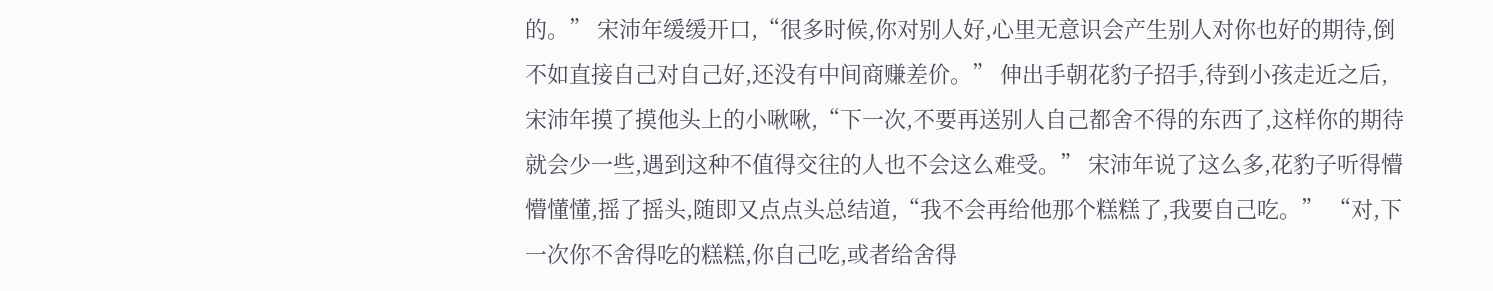的。” 宋沛年缓缓开口,“很多时候,你对别人好,心里无意识会产生别人对你也好的期待,倒不如直接自己对自己好,还没有中间商赚差价。” 伸出手朝花豹子招手,待到小孩走近之后,宋沛年摸了摸他头上的小啾啾,“下一次,不要再送别人自己都舍不得的东西了,这样你的期待就会少一些,遇到这种不值得交往的人也不会这么难受。” 宋沛年说了这么多,花豹子听得懵懵懂懂,摇了摇头,随即又点点头总结道,“我不会再给他那个糕糕了,我要自己吃。” “对,下一次你不舍得吃的糕糕,你自己吃,或者给舍得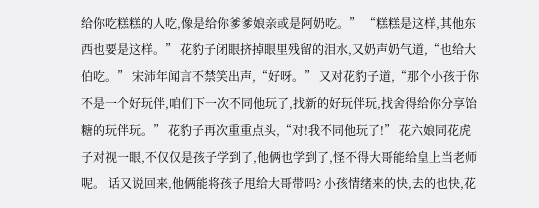给你吃糕糕的人吃,像是给你爹爹娘亲或是阿奶吃。” “糕糕是这样,其他东西也要是这样。” 花豹子闭眼挤掉眼里残留的泪水,又奶声奶气道,“也给大伯吃。” 宋沛年闻言不禁笑出声,“好呀。” 又对花豹子道,“那个小孩于你不是一个好玩伴,咱们下一次不同他玩了,找新的好玩伴玩,找舍得给你分享饴糖的玩伴玩。” 花豹子再次重重点头,“对!我不同他玩了!” 花六娘同花虎子对视一眼,不仅仅是孩子学到了,他俩也学到了,怪不得大哥能给皇上当老师呢。 话又说回来,他俩能将孩子甩给大哥带吗? 小孩情绪来的快,去的也快,花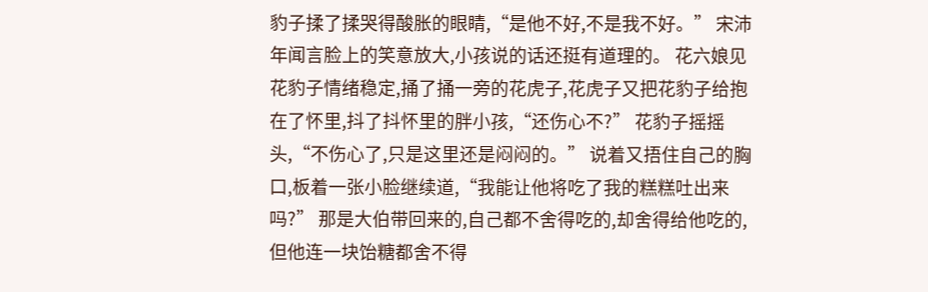豹子揉了揉哭得酸胀的眼睛,“是他不好,不是我不好。” 宋沛年闻言脸上的笑意放大,小孩说的话还挺有道理的。 花六娘见花豹子情绪稳定,捅了捅一旁的花虎子,花虎子又把花豹子给抱在了怀里,抖了抖怀里的胖小孩,“还伤心不?” 花豹子摇摇头,“不伤心了,只是这里还是闷闷的。” 说着又捂住自己的胸口,板着一张小脸继续道,“我能让他将吃了我的糕糕吐出来吗?” 那是大伯带回来的,自己都不舍得吃的,却舍得给他吃的,但他连一块饴糖都舍不得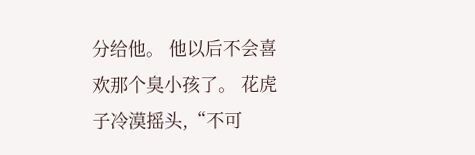分给他。 他以后不会喜欢那个臭小孩了。 花虎子冷漠摇头,“不可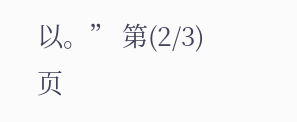以。” 第(2/3)页